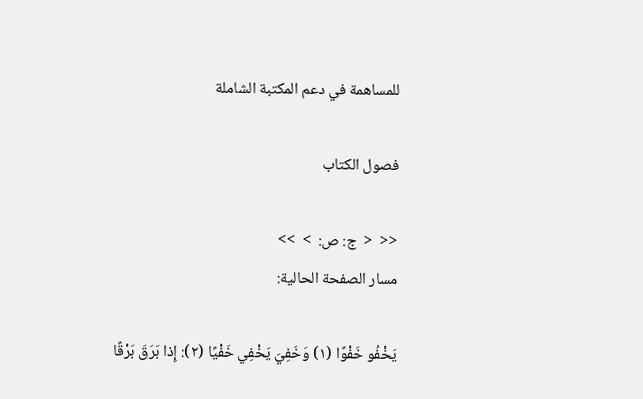للمساهمة في دعم المكتبة الشاملة

فصول الكتاب

<<  <  ج: ص:  >  >>
مسار الصفحة الحالية:

يَخْفُو خَفْوًا (١) وَخَفِيَ يَخْفِي خَفْيًا (٢): إِذا بَرَقَ بَرْقًا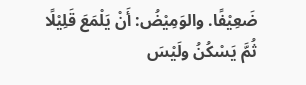ضَعِيْفًا. والوَمِيْضُ: أَنْ يَلْمَعَ قَلِيْلًا ثُمَّ يَسْكُنُ ولَيْسَ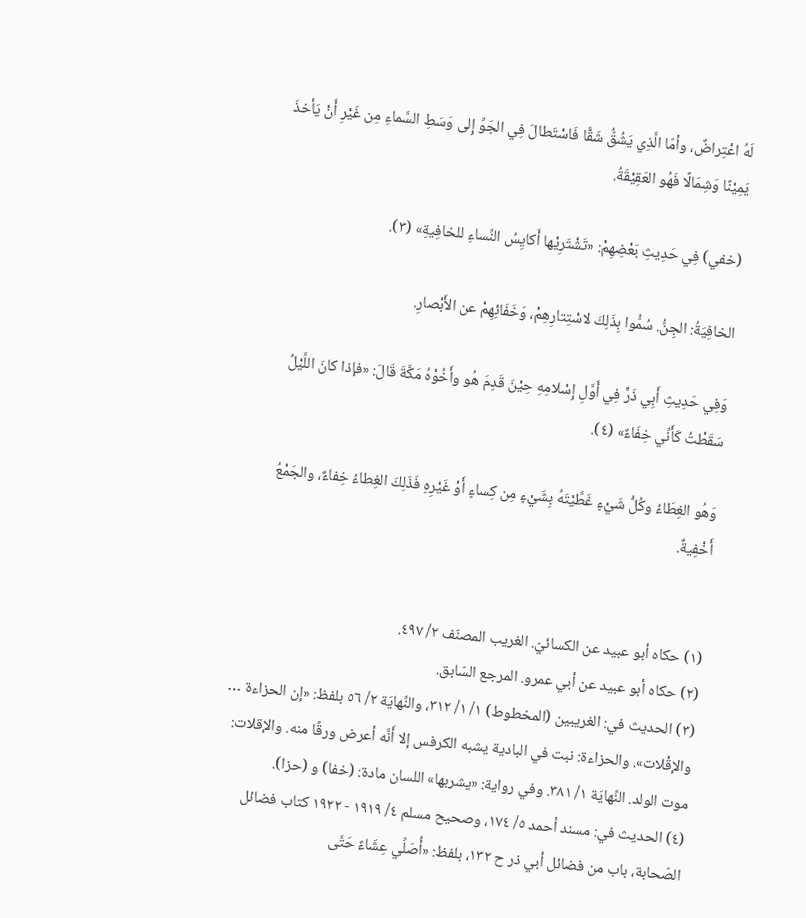لَهُ اعْتِراضٌ، وأمّا الَّذِي يَشُقُّ شَقًّا فَاسْتَطالَ فِي الجَوِّ إِلى وَسَطِ السَّماءِ مِن غَيْرِ أَنْ يَأخذَ يَمِيْنًا وَشِمَالًا فَهُو العَقِيْقَةُ.

(خفي) فِي حَدِيثِ بَعْضِهِمْ: «تَشْتَرِيْها أَكايِسُ النِّساءِ للخافِيةِ» (٣).

الخافِيَةُ: الجِنُّ. سُمُّوا بِذَلِكَ لاسْتِتارِهِمْ، وَخَفَائِهِمْ عن الأَبْصارِ.

وَفِي حَدِيثِ أَبِي ذَرٍّ فِي أَوَّلِ إِسْلامِهِ حِيْنَ قَدِمَ هُو وأَخُوْهُ مَكَّةَ قَالَ: «فإذا كانَ اللَّيْلُ سَقَطْتُ كَأَنِّي خِفَاءٌ» (٤).

وَهُو الغِطَاءُ وكُلُّ شَيْءٍ غَطَّيْتَهُ بِشَيْءٍ مِن كِساءٍ أَوْ غَيْرِهِ فَذَلِكَ الغِطاءُ خِفاءٌ، والجَمْعُ أَخْفِيةٌ.


(١) حكاه أبو عبيد عن الكسائيّ. الغريب المصنّف ٢/ ٤٩٧.
(٢) حكاه أبو عبيد عن أبي عمرو. المرجع السّابق.
(٣) الحديث في: الغريبين (المخطوط) ١/ ١/ ٣١٢، والنِّهايَة ٢/ ٥٦ بلفظ: «إن الحزاءة … والإقْلات». والحزاءة: نبت في البادية يشبه الكرفس إلا أَنَّه أعرض ورقًا منه. والإقلات: موت الولد. النِّهايَة ١/ ٣٨١. وفي رواية: «يشربها» اللسان مادة: (خفا) و (حزا).
(٤) الحديث في: مسند أحمد ٥/ ١٧٤، وصحيح مسلم ٤/ ١٩١٩ - ١٩٢٢ كتاب فضائل الصّحابة، باب من فضائل أبي ذر ح ١٣٢، بلفظ: «أُصَلِّي عِشَاءً حَتَّى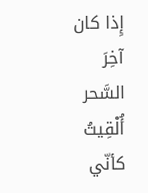إِذا كان آخِرَ السَّحر أُلْقِيتُ كأنّي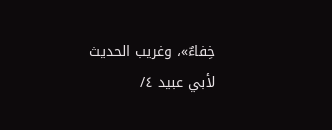خِفاءٌ»، وغريب الحديث لأبي عبيد ٤/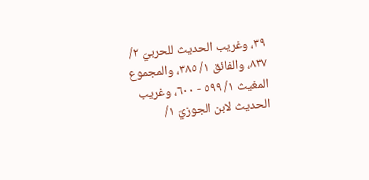٣٩، وغريب الحديث للحربيّ ٢/ ٨٣٧، والفائق ١/ ٣٨٥، والمجموع المغيث ١/ ٥٩٩ - ٦٠٠، وغريب الحديث لابن الجوزيّ ١/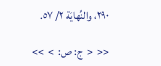٢٩٠، والنِّهايَة ٢/ ٥٧.

<<  <  ج: ص:  >  >>